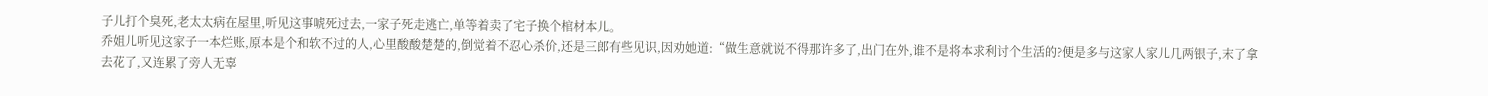子儿打个臭死,老太太病在屋里,听见这事唬死过去,一家子死走逃亡,单等着卖了宅子换个棺材本儿。
乔姐儿听见这家子一本烂账,原本是个和软不过的人,心里酸酸楚楚的,倒觉着不忍心杀价,还是三郎有些见识,因劝她道:“做生意就说不得那许多了,出门在外,谁不是将本求利讨个生活的?便是多与这家人家儿几两银子,末了拿去花了,又连累了旁人无辜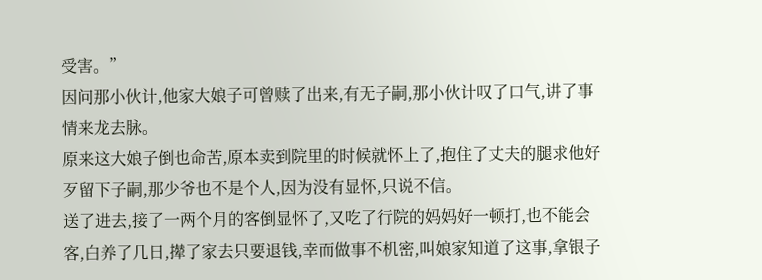受害。”
因问那小伙计,他家大娘子可曾赎了出来,有无子嗣,那小伙计叹了口气,讲了事情来龙去脉。
原来这大娘子倒也命苦,原本卖到院里的时候就怀上了,抱住了丈夫的腿求他好歹留下子嗣,那少爷也不是个人,因为没有显怀,只说不信。
送了进去,接了一两个月的客倒显怀了,又吃了行院的妈妈好一顿打,也不能会客,白养了几日,撵了家去只要退钱,幸而做事不机密,叫娘家知道了这事,拿银子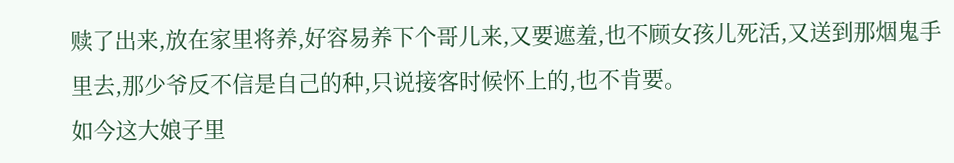赎了出来,放在家里将养,好容易养下个哥儿来,又要遮羞,也不顾女孩儿死活,又送到那烟鬼手里去,那少爷反不信是自己的种,只说接客时候怀上的,也不肯要。
如今这大娘子里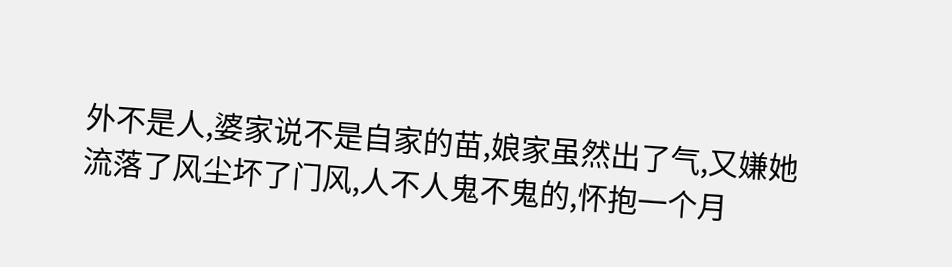外不是人,婆家说不是自家的苗,娘家虽然出了气,又嫌她流落了风尘坏了门风,人不人鬼不鬼的,怀抱一个月